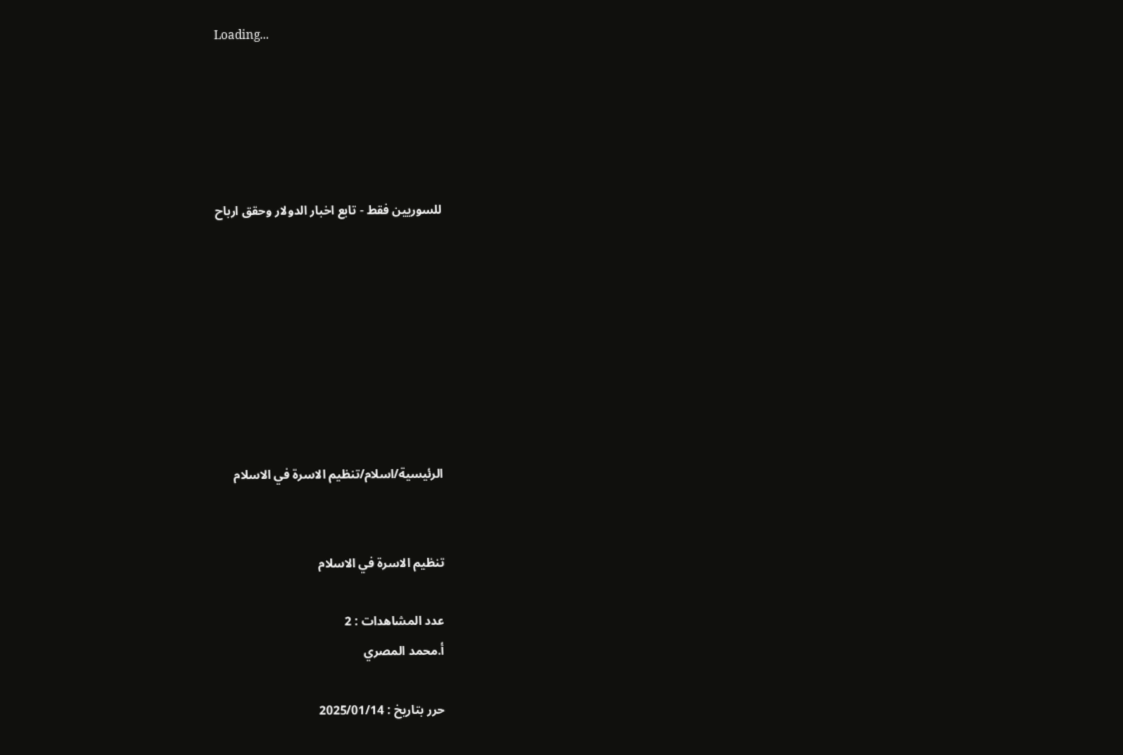Loading...





للسوريين فقط - تابع اخبار الدولار وحقق ارباح








الرئيسية/اسلام/تنظيم الاسرة في الاسلام


تنظيم الاسرة في الاسلام

عدد المشاهدات : 2
أ.محمد المصري

حرر بتاريخ : 2025/01/14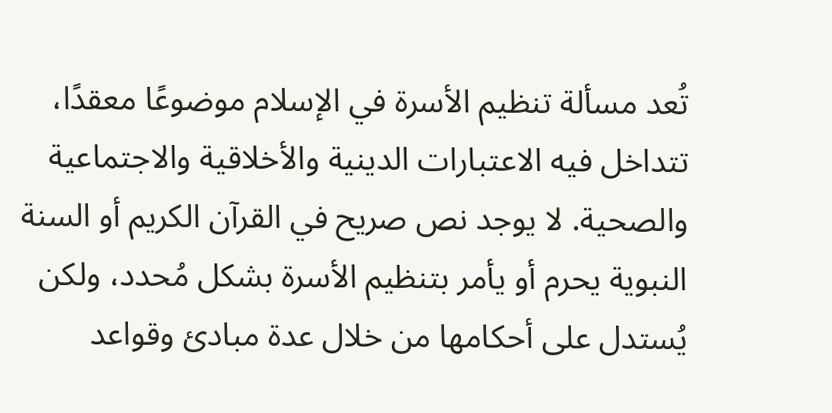تُعد مسألة تنظيم الأسرة في الإسلام موضوعًا معقدًا، تتداخل فيه الاعتبارات الدينية والأخلاقية والاجتماعية والصحية. لا يوجد نص صريح في القرآن الكريم أو السنة النبوية يحرم أو يأمر بتنظيم الأسرة بشكل مُحدد، ولكن يُستدل على أحكامها من خلال عدة مبادئ وقواعد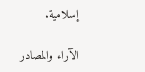إسلامية.

الآراء والمصادر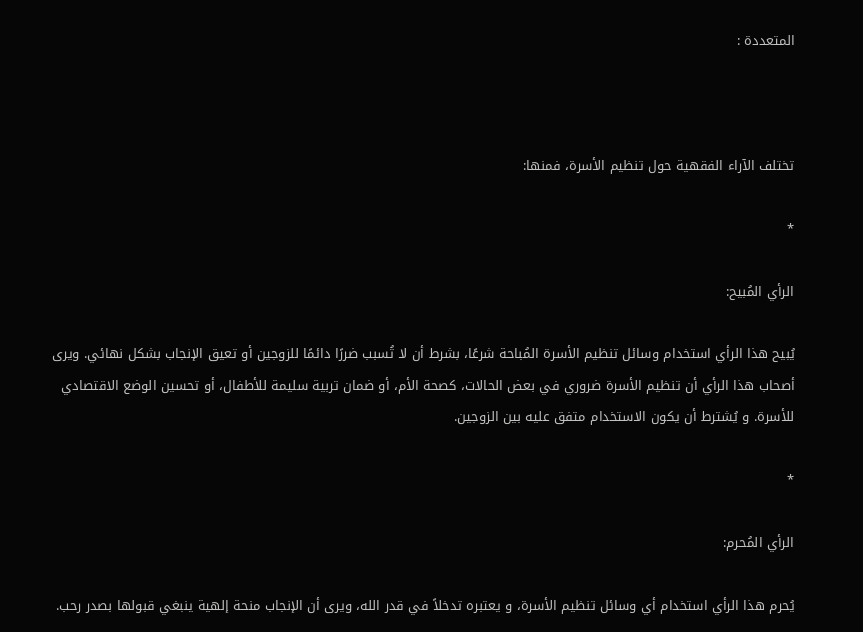المتعددة :



تختلف الآراء الفقهية حول تنظيم الأسرة، فمنها:

*

الرأي المُبيح:

يُبيح هذا الرأي استخدام وسائل تنظيم الأسرة المُباحة شرعًا، بشرط أن لا تُسبب ضررًا دائمًا للزوجين أو تعيق الإنجاب بشكل نهائي. ويرى أصحاب هذا الرأي أن تنظيم الأسرة ضروري في بعض الحالات، كصحة الأم، أو ضمان تربية سليمة للأطفال، أو تحسين الوضع الاقتصادي للأسرة. و يُشترط أن يكون الاستخدام متفق عليه بين الزوجين.

*

الرأي المُحرم:

يُحرم هذا الرأي استخدام أي وسائل تنظيم الأسرة، و يعتبره تدخلاً في قدر الله، ويرى أن الإنجاب منحة إلهية ينبغي قبولها بصدر رحب.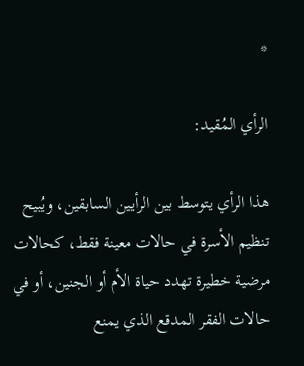*

الرأي المُقيد:

هذا الرأي يتوسط بين الرأيين السابقين، ويُبيح تنظيم الأسرة في حالات معينة فقط، كحالات مرضية خطيرة تهدد حياة الأم أو الجنين، أو في حالات الفقر المدقع الذي يمنع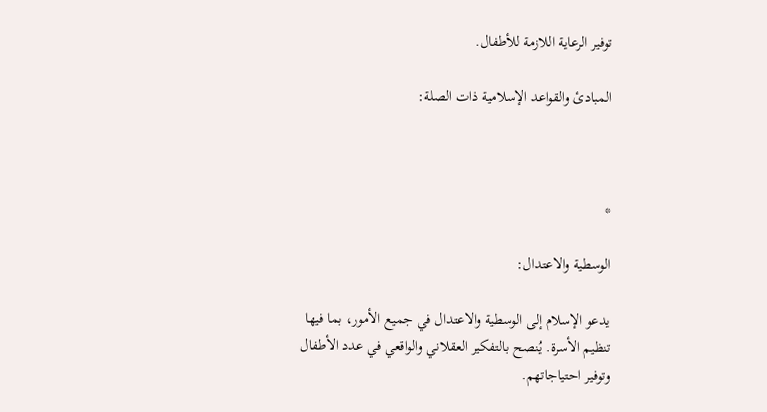توفير الرعاية اللازمة للأطفال.

المبادئ والقواعد الإسلامية ذات الصلة:



*

الوسطية والاعتدال:

يدعو الإسلام إلى الوسطية والاعتدال في جميع الأمور، بما فيها تنظيم الأسرة. يُنصح بالتفكير العقلاني والواقعي في عدد الأطفال وتوفير احتياجاتهم.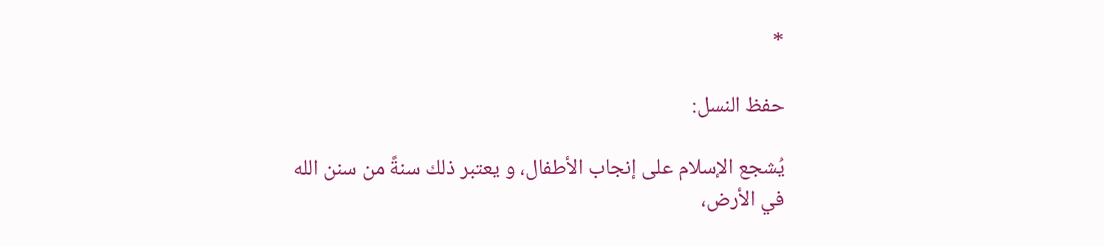*

حفظ النسل:

يُشجع الإسلام على إنجاب الأطفال، و يعتبر ذلك سنةً من سنن الله في الأرض،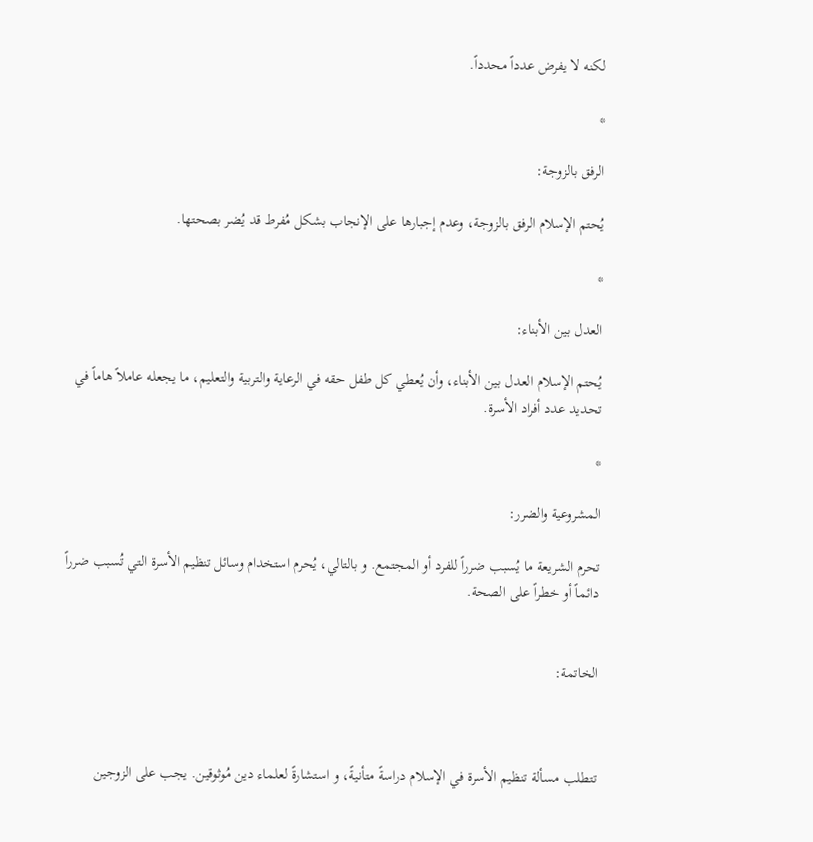لكنه لا يفرض عدداً محدداً.

*

الرفق بالزوجة:

يُحتم الإسلام الرفق بالزوجة، وعدم إجبارها على الإنجاب بشكل مُفرط قد يُضر بصحتها.

*

العدل بين الأبناء:

يُحتم الإسلام العدل بين الأبناء، وأن يُعطي كل طفل حقه في الرعاية والتربية والتعليم، ما يجعله عاملاً هاماً في تحديد عدد أفراد الأسرة.

*

المشروعية والضرر:

تحرم الشريعة ما يُسبب ضرراً للفرد أو المجتمع. و بالتالي، يُحرم استخدام وسائل تنظيم الأسرة التي تُسبب ضرراً دائماً أو خطراً على الصحة.


الخاتمة:



تتطلب مسألة تنظيم الأسرة في الإسلام دراسةً متأنيةً، و استشارةً لعلماء دين مُوثوقين. يجب على الزوجين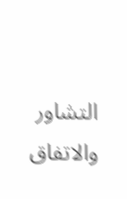التشاور والاتفاق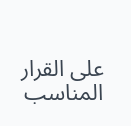على القرار المناسب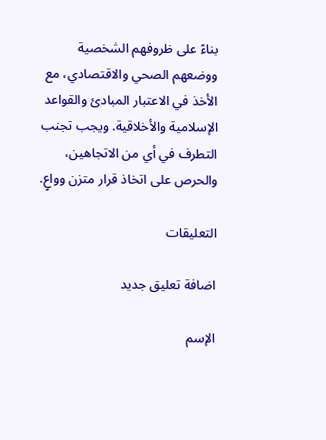بناءً على ظروفهم الشخصية ووضعهم الصحي والاقتصادي، مع الأخذ في الاعتبار المبادئ والقواعد الإسلامية والأخلاقية. ويجب تجنب التطرف في أي من الاتجاهين، والحرص على اتخاذ قرار متزن وواعٍ.

التعليقات

اضافة تعليق جديد

الإسم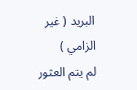البريد ( غير الزامي )
لم يتم العثور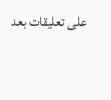على تعليقات بعد